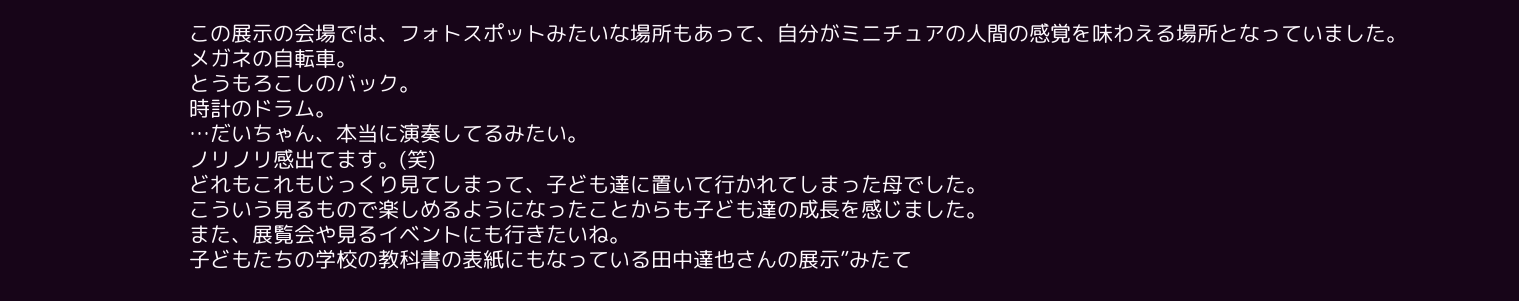この展示の会場では、フォトスポットみたいな場所もあって、自分がミニチュアの人間の感覚を味わえる場所となっていました。
メガネの自転車。
とうもろこしのバック。
時計のドラム。
…だいちゃん、本当に演奏してるみたい。
ノリノリ感出てます。(笑)
どれもこれもじっくり見てしまって、子ども達に置いて行かれてしまった母でした。
こういう見るもので楽しめるようになったことからも子ども達の成長を感じました。
また、展覧会や見るイベントにも行きたいね。
子どもたちの学校の教科書の表紙にもなっている田中達也さんの展示”みたて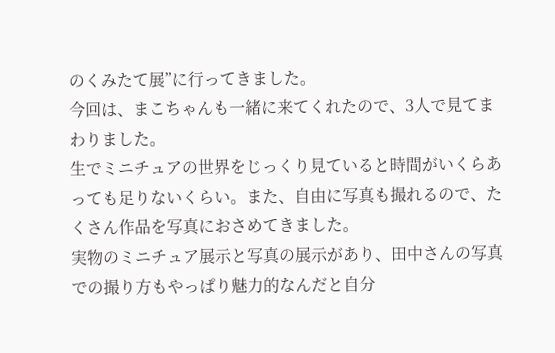のくみたて展”に行ってきました。
今回は、まこちゃんも一緒に来てくれたので、3人で見てまわりました。
生でミニチュアの世界をじっくり見ていると時間がいくらあっても足りないくらい。また、自由に写真も撮れるので、たくさん作品を写真におさめてきました。
実物のミニチュア展示と写真の展示があり、田中さんの写真での撮り方もやっぱり魅力的なんだと自分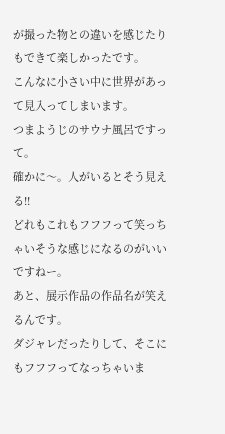が撮った物との違いを感じたりもできて楽しかったです。
こんなに小さい中に世界があって見入ってしまいます。
つまようじのサウナ風呂ですって。
確かに〜。人がいるとそう見える!!
どれもこれもフフフって笑っちゃいそうな感じになるのがいいですねー。
あと、展示作品の作品名が笑えるんです。
ダジャレだったりして、そこにもフフフってなっちゃいま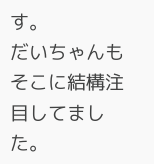す。
だいちゃんもそこに結構注目してました。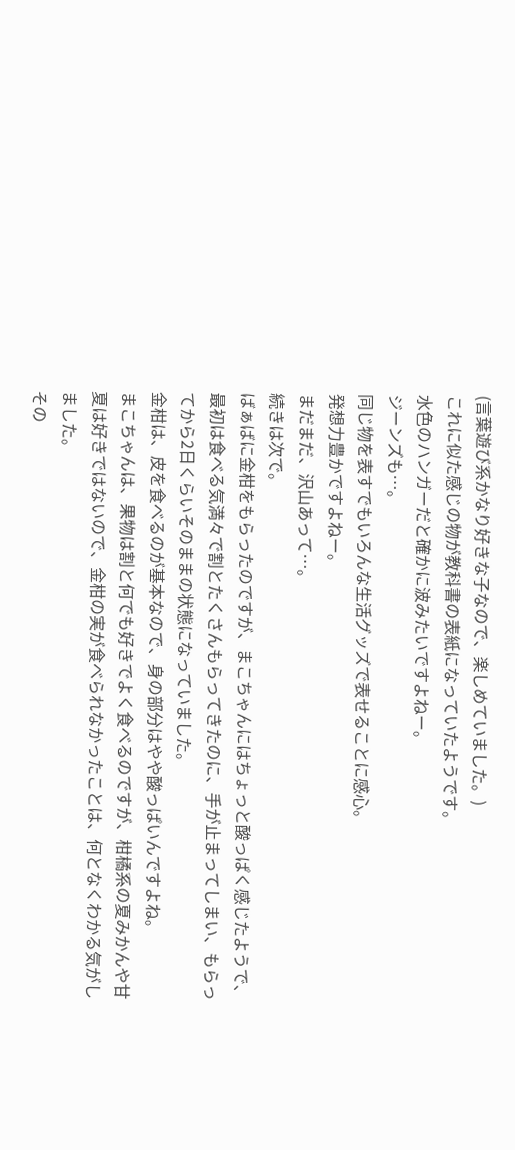(言葉遊び系かなり好きな子なので、楽しめていました。)
これに似た感じの物が教科書の表紙になっていたようです。
水色のハンガーだと確かに波みたいですよねー。
ジーンズも…。
同じ物を表すでもいろんな生活グッズで表せることに感心。
発想力豊かですよねー。
まだまだ、沢山あって…。
続きは次で。
ばぁばに金柑をもらったのですが、まこちゃんにはちょっと酸っぱく感じたようで、最初は食べる気満々で割とたくさんもらってきたのに、手が止まってしまい、もらってから2日くらいそのままの状態になっていました。
金柑は、皮を食べるのが基本なので、身の部分はやや酸っぱいんですよね。
まこちゃんは、果物は割と何でも好きでよく食べるのですが、柑橘系の夏みかんや甘夏は好きではないので、金柑の実が食べられなかったことは、何となくわかる気がしました。
その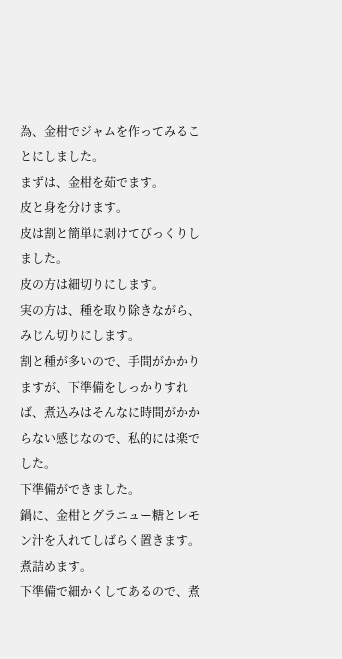為、金柑でジャムを作ってみることにしました。
まずは、金柑を茹でます。
皮と身を分けます。
皮は割と簡単に剥けてびっくりしました。
皮の方は細切りにします。
実の方は、種を取り除きながら、みじん切りにします。
割と種が多いので、手間がかかりますが、下準備をしっかりすれば、煮込みはそんなに時間がかからない感じなので、私的には楽でした。
下準備ができました。
鍋に、金柑とグラニュー糖とレモン汁を入れてしばらく置きます。
煮詰めます。
下準備で細かくしてあるので、煮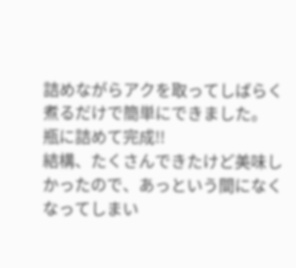詰めながらアクを取ってしばらく煮るだけで簡単にできました。
瓶に詰めて完成!!
結構、たくさんできたけど美味しかったので、あっという間になくなってしまい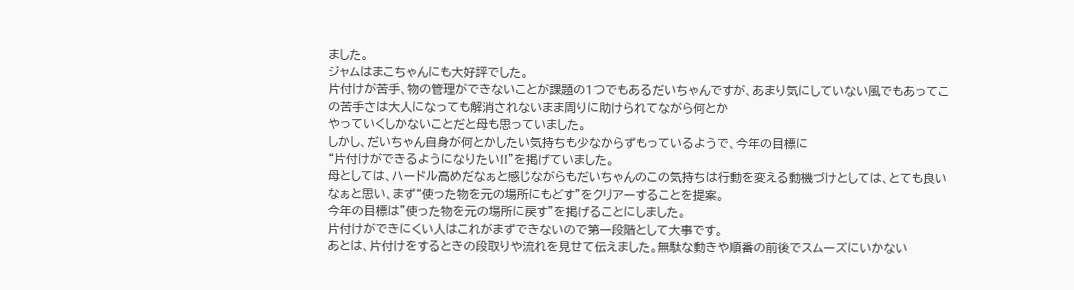ました。
ジャムはまこちゃんにも大好評でした。
片付けが苦手、物の管理ができないことが課題の1つでもあるだいちゃんですが、あまり気にしていない風でもあってこの苦手さは大人になっても解消されないまま周りに助けられてながら何とか
やっていくしかないことだと母も思っていました。
しかし、だいちゃん自身が何とかしたい気持ちも少なからずもっているようで、今年の目標に
“片付けができるようになりたい!!”を掲げていました。
母としては、ハードル高めだなぁと感じながらもだいちゃんのこの気持ちは行動を変える動機づけとしては、とても良いなぁと思い、まず“使った物を元の場所にもどす”をクリアーすることを提案。
今年の目標は”使った物を元の場所に戻す”を掲げることにしました。
片付けができにくい人はこれがまずできないので第一段階として大事です。
あとは、片付けをするときの段取りや流れを見せて伝えました。無駄な動きや順番の前後でスムーズにいかない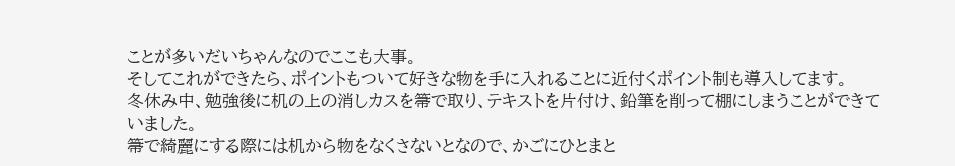ことが多いだいちゃんなのでここも大事。
そしてこれができたら、ポイントもついて好きな物を手に入れることに近付くポイント制も導入してます。
冬休み中、勉強後に机の上の消しカスを箒で取り、テキストを片付け、鉛筆を削って棚にしまうことができていました。
箒で綺麗にする際には机から物をなくさないとなので、かごにひとまと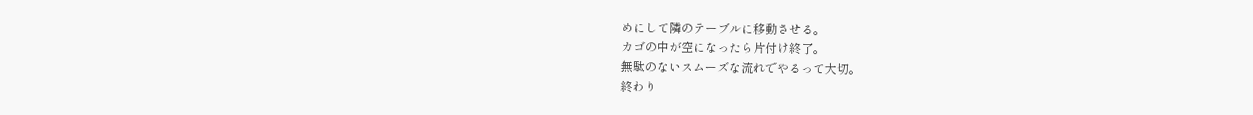めにして隣のテーブルに移動させる。
カゴの中が空になったら片付け終了。
無駄のないスムーズな流れでやるって大切。
終わり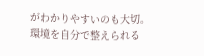がわかりやすいのも大切。
環境を自分で整えられる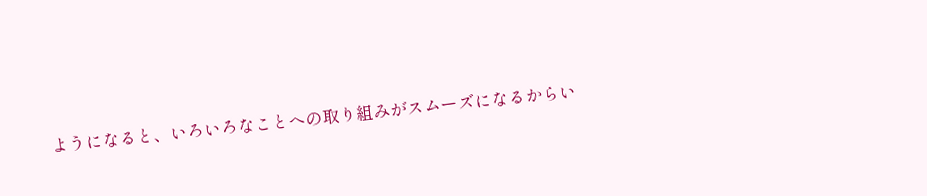ようになると、いろいろなことへの取り組みがスムーズになるからい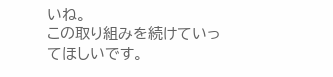いね。
この取り組みを続けていってほしいです。